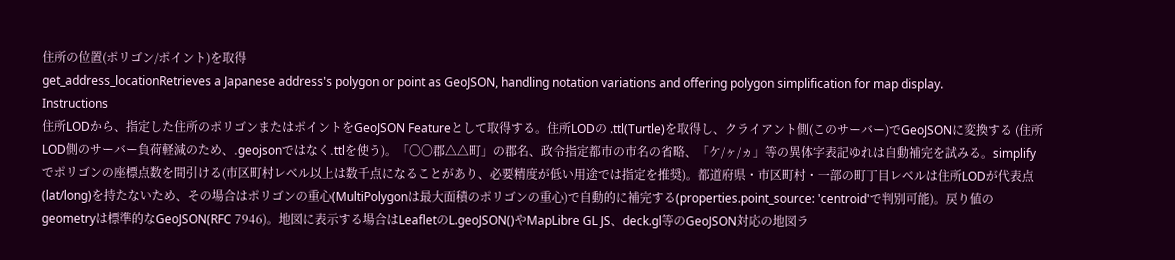住所の位置(ポリゴン/ポイント)を取得
get_address_locationRetrieves a Japanese address's polygon or point as GeoJSON, handling notation variations and offering polygon simplification for map display.
Instructions
住所LODから、指定した住所のポリゴンまたはポイントをGeoJSON Featureとして取得する。住所LODの .ttl(Turtle)を取得し、クライアント側(このサーバー)でGeoJSONに変換する (住所LOD側のサーバー負荷軽減のため、.geojsonではなく.ttlを使う)。「〇〇郡△△町」の郡名、政令指定都市の市名の省略、「ケ/ヶ/ヵ」等の異体字表記ゆれは自動補完を試みる。simplify でポリゴンの座標点数を間引ける(市区町村レベル以上は数千点になることがあり、必要精度が低い用途では指定を推奨)。都道府県・市区町村・一部の町丁目レベルは住所LODが代表点(lat/long)を持たないため、その場合はポリゴンの重心(MultiPolygonは最大面積のポリゴンの重心)で自動的に補完する(properties.point_source: 'centroid'で判別可能)。戻り値のgeometryは標準的なGeoJSON(RFC 7946)。地図に表示する場合はLeafletのL.geoJSON()やMapLibre GL JS、deck.gl等のGeoJSON対応の地図ラ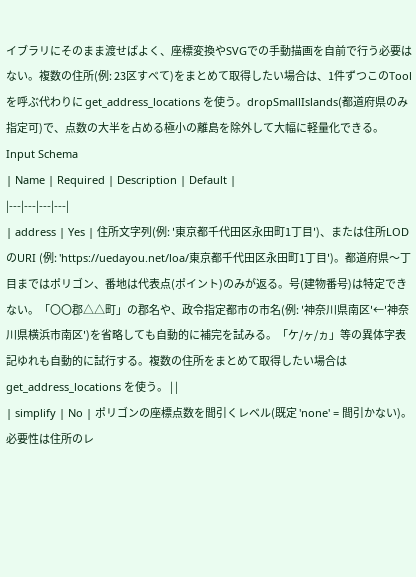イブラリにそのまま渡せばよく、座標変換やSVGでの手動描画を自前で行う必要はない。複数の住所(例: 23区すべて)をまとめて取得したい場合は、1件ずつこのToolを呼ぶ代わりに get_address_locations を使う。dropSmallIslands(都道府県のみ指定可)で、点数の大半を占める極小の離島を除外して大幅に軽量化できる。
Input Schema
| Name | Required | Description | Default |
|---|---|---|---|
| address | Yes | 住所文字列(例: '東京都千代田区永田町1丁目')、または住所LODのURI (例: 'https://uedayou.net/loa/東京都千代田区永田町1丁目')。都道府県〜丁目まではポリゴン、番地は代表点(ポイント)のみが返る。号(建物番号)は特定できない。「〇〇郡△△町」の郡名や、政令指定都市の市名(例: '神奈川県南区'←'神奈川県横浜市南区')を省略しても自動的に補完を試みる。「ケ/ヶ/ヵ」等の異体字表記ゆれも自動的に試行する。複数の住所をまとめて取得したい場合は get_address_locations を使う。 | |
| simplify | No | ポリゴンの座標点数を間引くレベル(既定 'none' = 間引かない)。必要性は住所のレ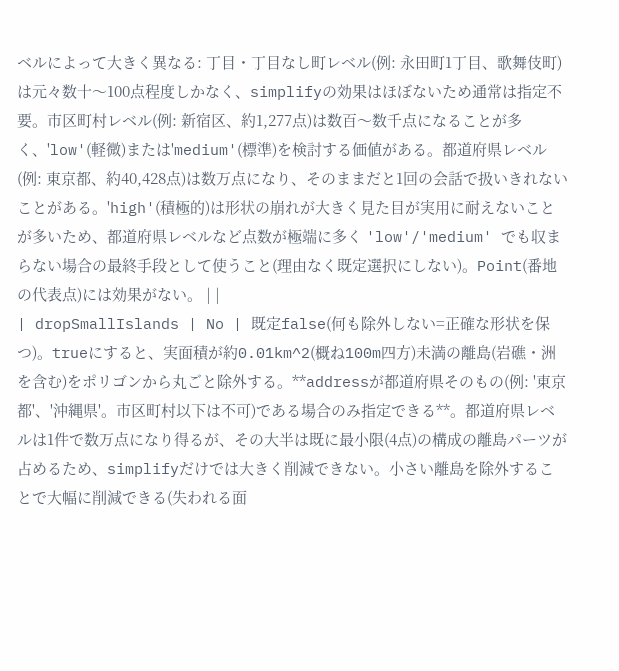ベルによって大きく異なる: 丁目・丁目なし町レベル(例: 永田町1丁目、歌舞伎町)は元々数十〜100点程度しかなく、simplifyの効果はほぼないため通常は指定不要。市区町村レベル(例: 新宿区、約1,277点)は数百〜数千点になることが多く、'low'(軽微)または'medium'(標準)を検討する価値がある。都道府県レベル(例: 東京都、約40,428点)は数万点になり、そのままだと1回の会話で扱いきれないことがある。'high'(積極的)は形状の崩れが大きく見た目が実用に耐えないことが多いため、都道府県レベルなど点数が極端に多く 'low'/'medium' でも収まらない場合の最終手段として使うこと(理由なく既定選択にしない)。Point(番地の代表点)には効果がない。 | |
| dropSmallIslands | No | 既定false(何も除外しない=正確な形状を保つ)。trueにすると、実面積が約0.01km^2(概ね100m四方)未満の離島(岩礁・洲を含む)をポリゴンから丸ごと除外する。**addressが都道府県そのもの(例: '東京都'、'沖縄県'。市区町村以下は不可)である場合のみ指定できる**。都道府県レベルは1件で数万点になり得るが、その大半は既に最小限(4点)の構成の離島パーツが占めるため、simplifyだけでは大きく削減できない。小さい離島を除外することで大幅に削減できる(失われる面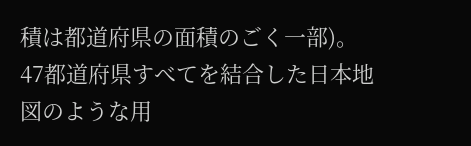積は都道府県の面積のごく一部)。47都道府県すべてを結合した日本地図のような用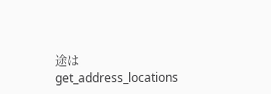途は get_address_locations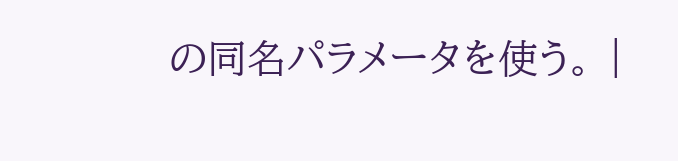の同名パラメータを使う。 |